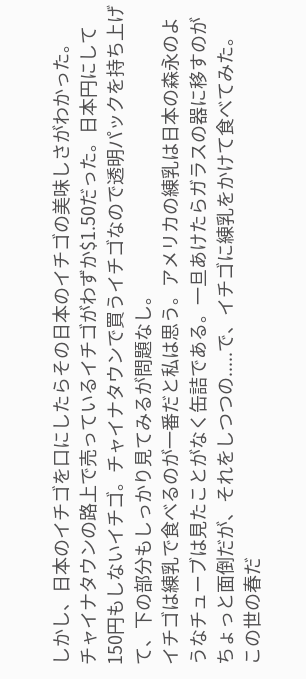しかし、日本のイチゴを口にしたらその日本のイチゴの美味しさがわかった。
チャイナタウンの路上で売っているイチゴがわずか$1.50だった。日本円にして150円もしないイチゴ。チャイナタウンで買うイチゴなので透明パックを持ち上げて、下の部分もしっかり見てみるが問題なし。
イチゴは練乳で食べるのが一番だと私は思う。アメリカの練乳は日本の森永のようなチューブは見たことがなく缶詰である。一旦あけたらガラスの器に移すのがちょっと面倒だが、それをしつつの.....で、イチゴに練乳をかけて食べてみた。
この世の春だ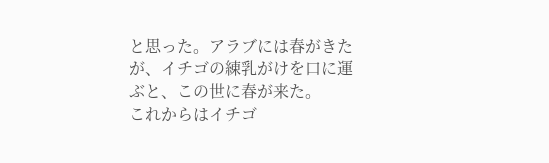と思った。アラブには春がきたが、イチゴの練乳がけを口に運ぶと、この世に春が来た。
これからはイチゴ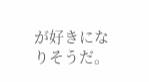が好きになりそうだ。